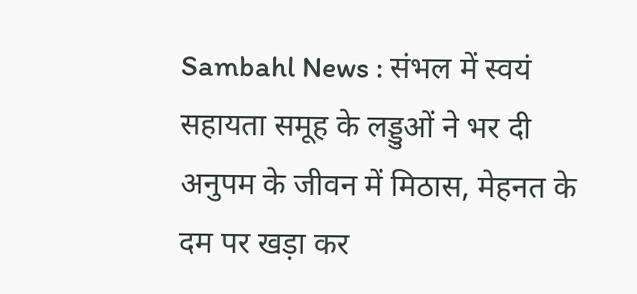Sambahl News : संभल में स्वयं सहायता समूह के लड्डुओं ने भर दी अनुपम के जीवन में मिठास, मेहनत के दम पर खड़ा कर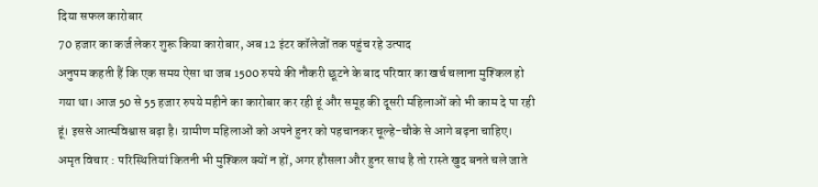दिया सफल कारोबार
70 हजार का कर्ज लेकर शुरू किया कारोबार, अब 12 इंटर कॉलेजों तक पहुंच रहे उत्पाद
अनुपम कहती हैं कि एक समय ऐसा था जब 1500 रुपये की नौकरी छूटने के बाद परिवार का खर्च चलाना मुश्किल हो गया था। आज 50 से 55 हजार रुपये महीने का कारोबार कर रही हूं और समूह की दूसरी महिलाओं को भी काम दे पा रही हूं। इससे आत्मविश्वास बढ़ा है। ग्रामीण महिलाओं को अपने हुनर को पहचानकर चूल्हे-चौके से आगे बढ़ना चाहिए।
अमृत विचार : परिस्थितियां कितनी भी मुश्किल क्यों न हों, अगर हौसला और हुनर साथ है तो रास्ते खुद बनते चले जाते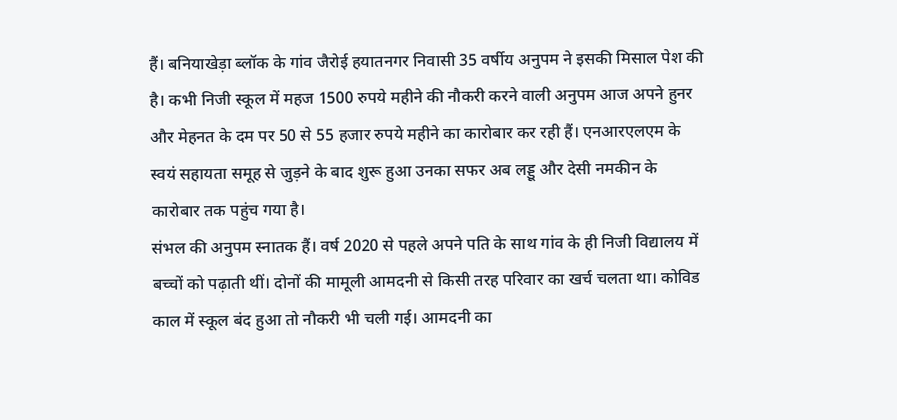हैं। बनियाखेड़ा ब्लॉक के गांव जैरोई हयातनगर निवासी 35 वर्षीय अनुपम ने इसकी मिसाल पेश की है। कभी निजी स्कूल में महज 1500 रुपये महीने की नौकरी करने वाली अनुपम आज अपने हुनर और मेहनत के दम पर 50 से 55 हजार रुपये महीने का कारोबार कर रही हैं। एनआरएलएम के स्वयं सहायता समूह से जुड़ने के बाद शुरू हुआ उनका सफर अब लड्डू और देसी नमकीन के कारोबार तक पहुंच गया है।
संभल की अनुपम स्नातक हैं। वर्ष 2020 से पहले अपने पति के साथ गांव के ही निजी विद्यालय में बच्चों को पढ़ाती थीं। दोनों की मामूली आमदनी से किसी तरह परिवार का खर्च चलता था। कोविड काल में स्कूल बंद हुआ तो नौकरी भी चली गई। आमदनी का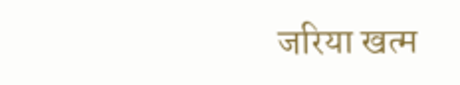जरिया खत्म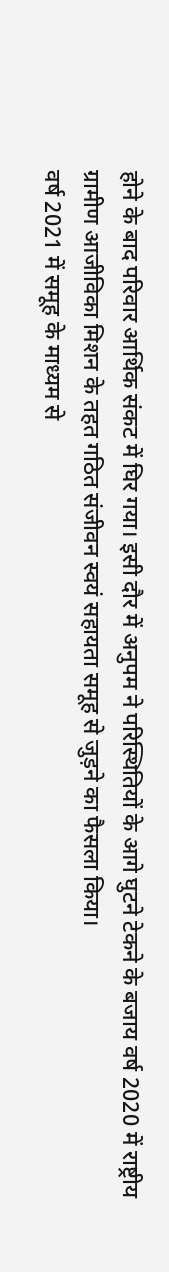होने के बाद परिवार आर्थिक संकट में घिर गया। इसी दौर में अनुपम ने परिस्थितियों के आगे घुटने टेकने के बजाय वर्ष 2020 में राष्ट्रीय ग्रामीण आजीविका मिशन के तहत गठित संजीवन स्वयं सहायता समूह से जुड़ने का फैसला किया।
वर्ष 2021 में समूह के माध्यम से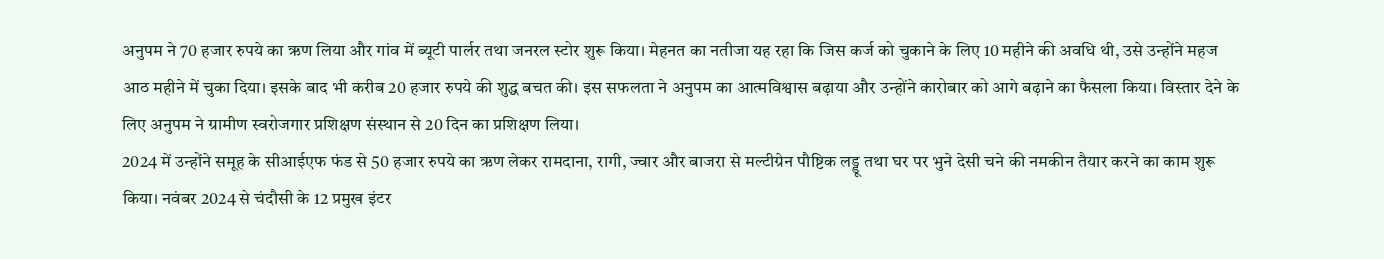अनुपम ने 70 हजार रुपये का ऋण लिया और गांव में ब्यूटी पार्लर तथा जनरल स्टोर शुरू किया। मेहनत का नतीजा यह रहा कि जिस कर्ज को चुकाने के लिए 10 महीने की अवधि थी, उसे उन्होंने महज आठ महीने में चुका दिया। इसके बाद भी करीब 20 हजार रुपये की शुद्ध बचत की। इस सफलता ने अनुपम का आत्मविश्वास बढ़ाया और उन्होंने कारोबार को आगे बढ़ाने का फैसला किया। विस्तार देने के लिए अनुपम ने ग्रामीण स्वरोजगार प्रशिक्षण संस्थान से 20 दिन का प्रशिक्षण लिया।
2024 में उन्होंने समूह के सीआईएफ फंड से 50 हजार रुपये का ऋण लेकर रामदाना, रागी, ज्वार और बाजरा से मल्टीग्रेन पौष्टिक लड्डू तथा घर पर भुने देसी चने की नमकीन तैयार करने का काम शुरू किया। नवंबर 2024 से चंदौसी के 12 प्रमुख इंटर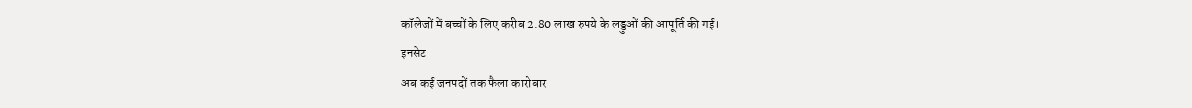कॉलेजों में बच्चों के लिए करीब 2.80 लाख रुपये के लड्डुओं की आपूर्ति की गई।
इनसेट
अब कई जनपदों तक फैला कारोबार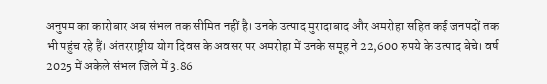अनुपम का कारोबार अब संभल तक सीमित नहीं है। उनके उत्पाद मुरादाबाद और अमरोहा सहित कई जनपदों तक भी पहुंच रहे हैं। अंतरराष्ट्रीय योग दिवस के अवसर पर अमरोहा में उनके समूह ने 22,600 रुपये के उत्पाद बेचे। वर्ष 2025 में अकेले संभल जिले में 3.86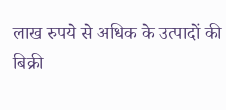लाख रुपये से अधिक के उत्पादों की बिक्री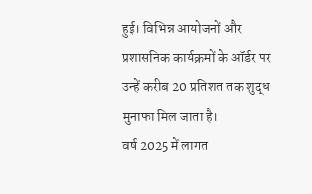हुई। विभिन्न आयोजनों और प्रशासनिक कार्यक्रमों के ऑर्डर पर उन्हें करीब 20 प्रतिशत तक शुद्ध मुनाफा मिल जाता है।
वर्ष 2025 में लागत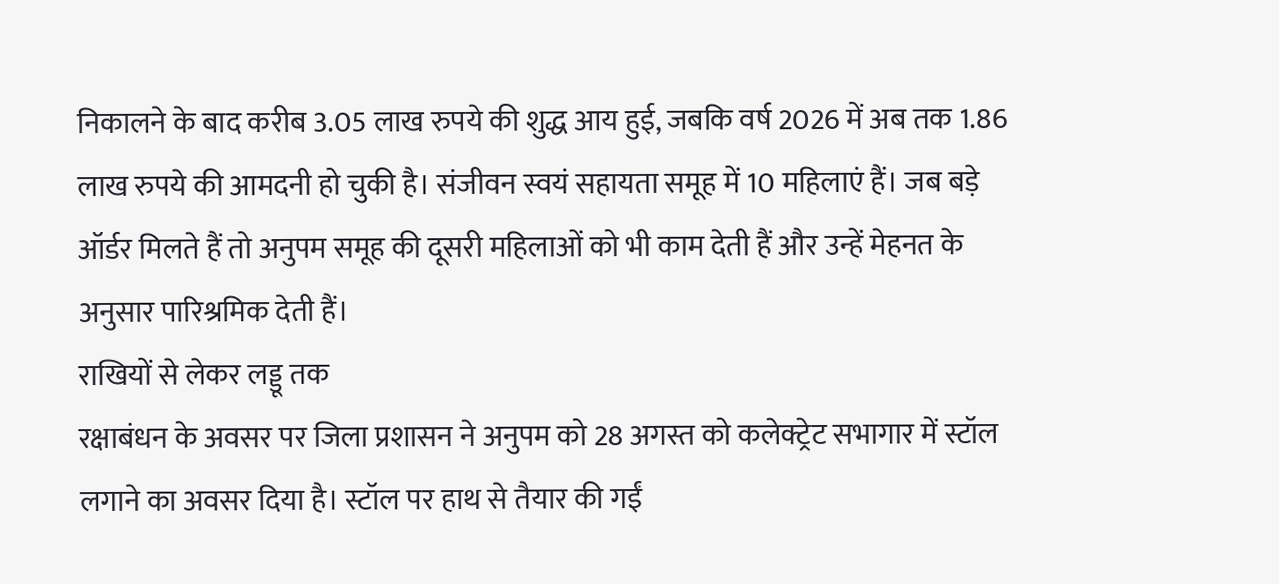निकालने के बाद करीब 3.05 लाख रुपये की शुद्ध आय हुई, जबकि वर्ष 2026 में अब तक 1.86 लाख रुपये की आमदनी हो चुकी है। संजीवन स्वयं सहायता समूह में 10 महिलाएं हैं। जब बड़े ऑर्डर मिलते हैं तो अनुपम समूह की दूसरी महिलाओं को भी काम देती हैं और उन्हें मेहनत के अनुसार पारिश्रमिक देती हैं।
राखियों से लेकर लड्डू तक
रक्षाबंधन के अवसर पर जिला प्रशासन ने अनुपम को 28 अगस्त को कलेक्ट्रेट सभागार में स्टॉल लगाने का अवसर दिया है। स्टॉल पर हाथ से तैयार की गईं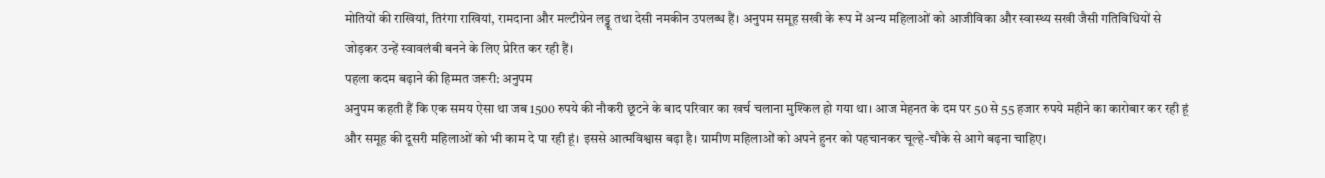मोतियों की राखियां, तिरंगा राखियां, रामदाना और मल्टीग्रेन लड्डू तथा देसी नमकीन उपलब्ध हैं। अनुपम समूह सखी के रूप में अन्य महिलाओं को आजीविका और स्वास्थ्य सखी जैसी गतिविधियों से जोड़कर उन्हें स्वावलंबी बनने के लिए प्रेरित कर रही हैं।
पहला कदम बढ़ाने की हिम्मत जरूरी: अनुपम
अनुपम कहती हैं कि एक समय ऐसा था जब 1500 रुपये की नौकरी छूटने के बाद परिवार का खर्च चलाना मुश्किल हो गया था। आज मेहनत के दम पर 50 से 55 हजार रुपये महीने का कारोबार कर रही हूं और समूह की दूसरी महिलाओं को भी काम दे पा रही हूं। इससे आत्मविश्वास बढ़ा है। ग्रामीण महिलाओं को अपने हुनर को पहचानकर चूल्हे-चौके से आगे बढ़ना चाहिए।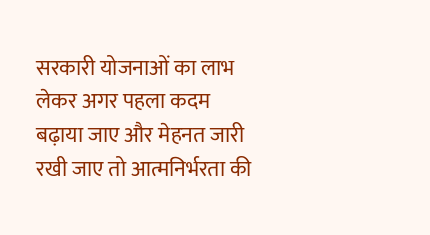सरकारी योजनाओं का लाभ लेकर अगर पहला कदम बढ़ाया जाए और मेहनत जारी रखी जाए तो आत्मनिर्भरता की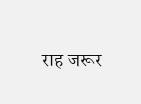राह जरूर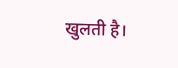खुलती है।